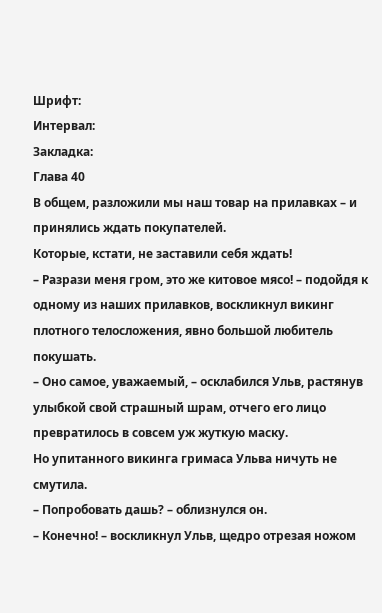Шрифт:
Интервал:
Закладка:
Глава 40
В общем, разложили мы наш товар на прилавках – и принялись ждать покупателей.
Которые, кстати, не заставили себя ждать!
– Разрази меня гром, это же китовое мясо! – подойдя к одному из наших прилавков, воскликнул викинг плотного телосложения, явно большой любитель покушать.
– Оно самое, уважаемый, – осклабился Ульв, растянув улыбкой свой страшный шрам, отчего его лицо превратилось в совсем уж жуткую маску.
Но упитанного викинга гримаса Ульва ничуть не смутила.
– Попробовать дашь? – облизнулся он.
– Конечно! – воскликнул Ульв, щедро отрезая ножом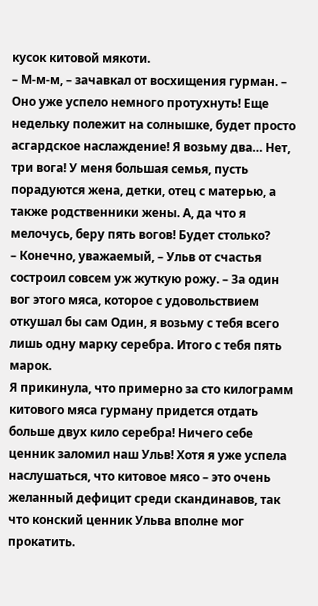кусок китовой мякоти.
– М-м-м, – зачавкал от восхищения гурман. – Оно уже успело немного протухнуть! Еще недельку полежит на солнышке, будет просто асгардское наслаждение! Я возьму два… Нет, три вога! У меня большая семья, пусть порадуются жена, детки, отец с матерью, а также родственники жены. А, да что я мелочусь, беру пять вогов! Будет столько?
– Конечно, уважаемый, – Ульв от счастья состроил совсем уж жуткую рожу. – За один вог этого мяса, которое с удовольствием откушал бы сам Один, я возьму с тебя всего лишь одну марку серебра. Итого с тебя пять марок.
Я прикинула, что примерно за сто килограмм китового мяса гурману придется отдать больше двух кило серебра! Ничего себе ценник заломил наш Ульв! Хотя я уже успела наслушаться, что китовое мясо – это очень желанный дефицит среди скандинавов, так что конский ценник Ульва вполне мог прокатить.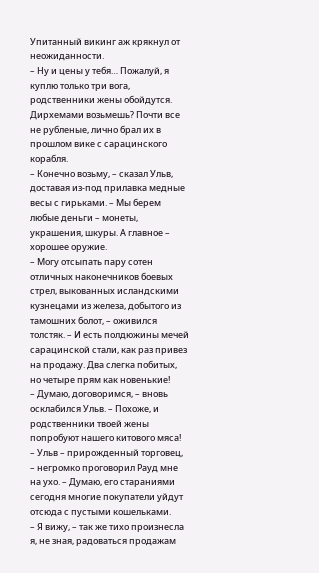Упитанный викинг аж крякнул от неожиданности.
– Ну и цены у тебя… Пожалуй, я куплю только три вога, родственники жены обойдутся. Дирхемами возьмешь? Почти все не рубленые, лично брал их в прошлом вике с сарацинского корабля.
– Конечно возьму, – сказал Ульв, доставая из-под прилавка медные весы с гирьками. – Мы берем любые деньги – монеты, украшения, шкуры. А главное – хорошее оружие.
– Могу отсыпать пару сотен отличных наконечников боевых стрел, выкованных исландскими кузнецами из железа, добытого из тамошних болот, – оживился толстяк. – И есть полдюжины мечей сарацинской стали, как раз привез на продажу. Два слегка побитых, но четыре прям как новенькие!
– Думаю, договоримся, – вновь осклабился Ульв. – Похоже, и родственники твоей жены попробуют нашего китового мяса!
– Ульв – прирожденный торговец, – негромко проговорил Рауд мне на ухо. – Думаю, его стараниями сегодня многие покупатели уйдут отсюда с пустыми кошельками.
– Я вижу, – так же тихо произнесла я, не зная, радоваться продажам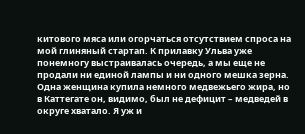китового мяса или огорчаться отсутствием спроса на мой глиняный стартап. К прилавку Ульва уже понемногу выстраивалась очередь, а мы еще не продали ни единой лампы и ни одного мешка зерна. Одна женщина купила немного медвежьего жира, но в Каттегате он, видимо, был не дефицит – медведей в округе хватало. Я уж и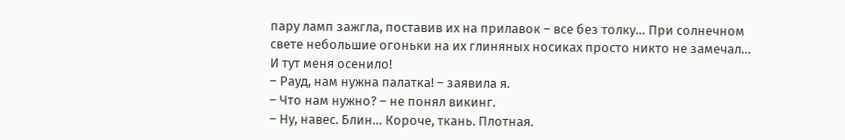пару ламп зажгла, поставив их на прилавок – все без толку… При солнечном свете небольшие огоньки на их глиняных носиках просто никто не замечал…
И тут меня осенило!
– Рауд, нам нужна палатка! – заявила я.
– Что нам нужно? – не понял викинг.
– Ну, навес. Блин… Короче, ткань. Плотная.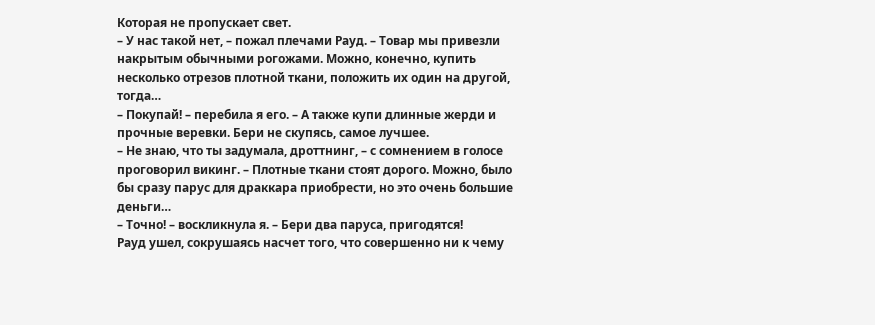Которая не пропускает свет.
– У нас такой нет, – пожал плечами Рауд. – Товар мы привезли накрытым обычными рогожами. Можно, конечно, купить несколько отрезов плотной ткани, положить их один на другой, тогда…
– Покупай! – перебила я его. – А также купи длинные жерди и прочные веревки. Бери не скупясь, самое лучшее.
– Не знаю, что ты задумала, дроттнинг, – с сомнением в голосе проговорил викинг. – Плотные ткани стоят дорого. Можно, было бы сразу парус для драккара приобрести, но это очень большие деньги…
– Точно! – воскликнула я. – Бери два паруса, пригодятся!
Рауд ушел, сокрушаясь насчет того, что совершенно ни к чему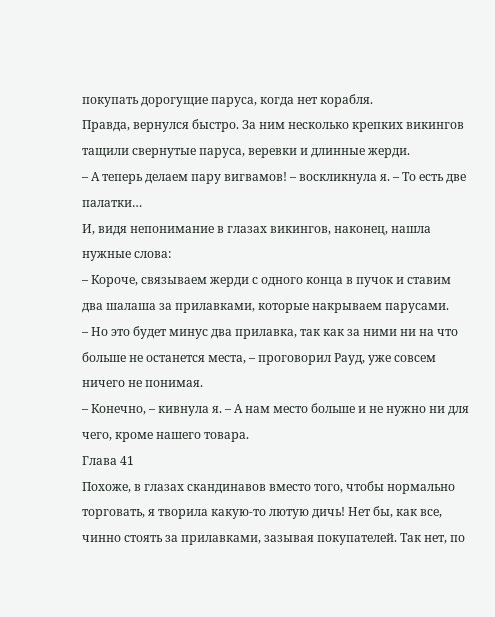покупать дорогущие паруса, когда нет корабля.
Правда, вернулся быстро. За ним несколько крепких викингов тащили свернутые паруса, веревки и длинные жерди.
– А теперь делаем пару вигвамов! – воскликнула я. – То есть две палатки…
И, видя непонимание в глазах викингов, наконец, нашла нужные слова:
– Короче, связываем жерди с одного конца в пучок и ставим два шалаша за прилавками, которые накрываем парусами.
– Но это будет минус два прилавка, так как за ними ни на что больше не останется места, – проговорил Рауд, уже совсем ничего не понимая.
– Конечно, – кивнула я. – А нам место больше и не нужно ни для чего, кроме нашего товара.
Глава 41
Похоже, в глазах скандинавов вместо того, чтобы нормально торговать, я творила какую-то лютую дичь! Нет бы, как все, чинно стоять за прилавками, зазывая покупателей. Так нет, по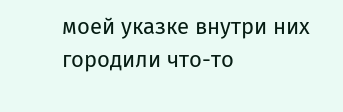моей указке внутри них городили что-то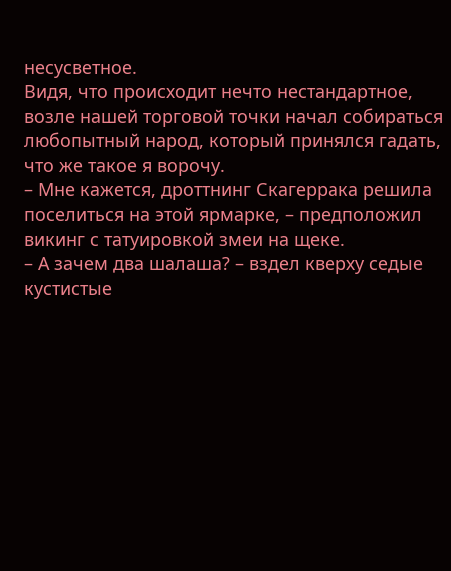несусветное.
Видя, что происходит нечто нестандартное, возле нашей торговой точки начал собираться любопытный народ, который принялся гадать, что же такое я ворочу.
– Мне кажется, дроттнинг Скагеррака решила поселиться на этой ярмарке, – предположил викинг с татуировкой змеи на щеке.
– А зачем два шалаша? – вздел кверху седые кустистые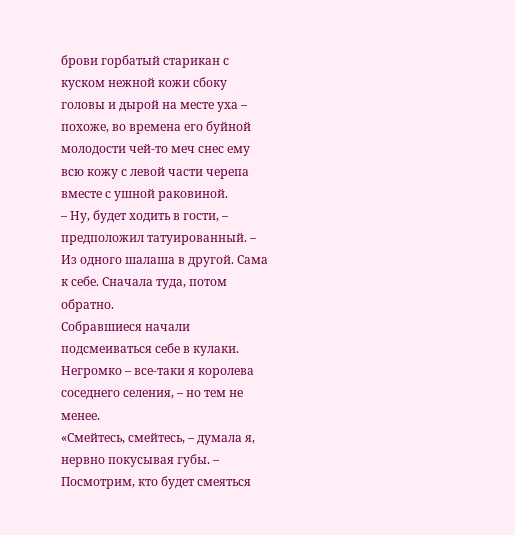брови горбатый старикан с куском нежной кожи сбоку головы и дырой на месте уха – похоже, во времена его буйной молодости чей-то меч снес ему всю кожу с левой части черепа вместе с ушной раковиной.
– Ну, будет ходить в гости, – предположил татуированный. – Из одного шалаша в другой. Сама к себе. Сначала туда, потом обратно.
Собравшиеся начали подсмеиваться себе в кулаки. Негромко – все-таки я королева соседнего селения, – но тем не менее.
«Смейтесь, смейтесь, – думала я, нервно покусывая губы. – Посмотрим, кто будет смеяться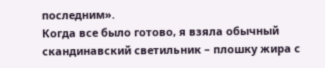последним».
Когда все было готово, я взяла обычный скандинавский светильник – плошку жира с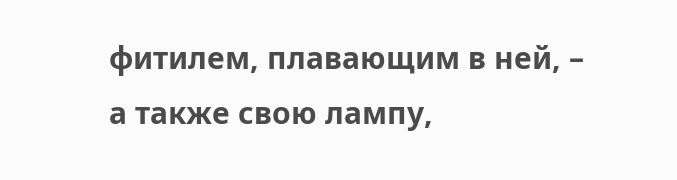фитилем, плавающим в ней, – а также свою лампу,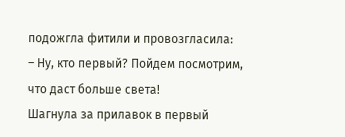подожгла фитили и провозгласила:
– Ну, кто первый? Пойдем посмотрим, что даст больше света!
Шагнула за прилавок в первый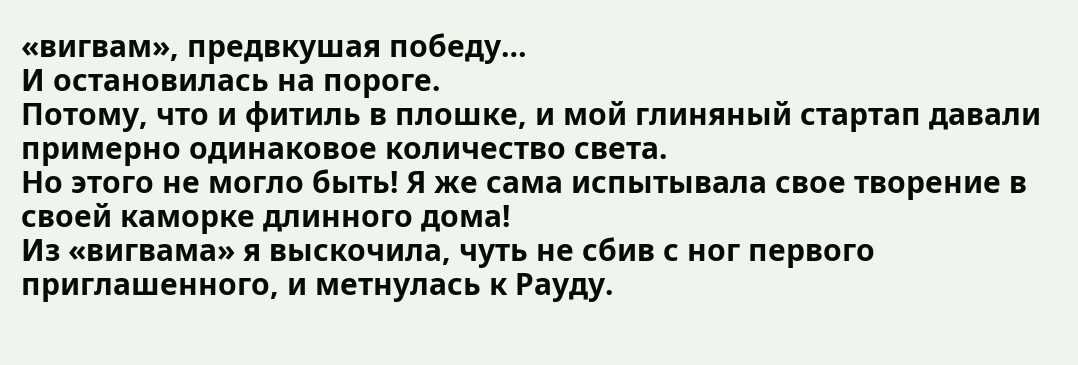«вигвам», предвкушая победу…
И остановилась на пороге.
Потому, что и фитиль в плошке, и мой глиняный стартап давали примерно одинаковое количество света.
Но этого не могло быть! Я же сама испытывала свое творение в своей каморке длинного дома!
Из «вигвама» я выскочила, чуть не сбив с ног первого приглашенного, и метнулась к Рауду.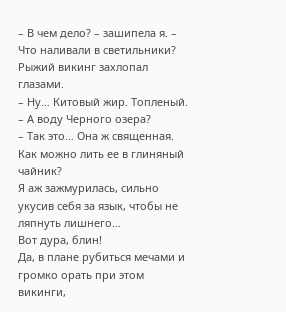– В чем дело? – зашипела я. – Что наливали в светильники?
Рыжий викинг захлопал глазами.
– Ну… Китовый жир. Топленый.
– А воду Черного озера?
– Так это… Она ж священная. Как можно лить ее в глиняный чайник?
Я аж зажмурилась, сильно укусив себя за язык, чтобы не ляпнуть лишнего…
Вот дура, блин!
Да, в плане рубиться мечами и громко орать при этом викинги,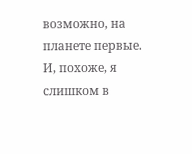возможно, на планете первые. И, похоже, я слишком в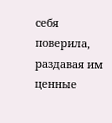себя поверила, раздавая им ценные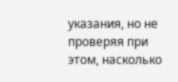указания, но не проверяя при этом, насколько